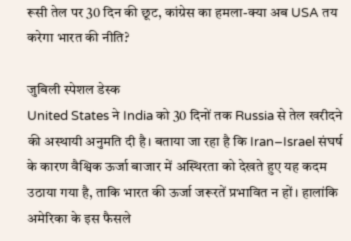रूसी तेल पर 30 दिन की छूट, कांग्रेस का हमला-क्या अब USA तय करेगा भारत की नीति?

जुबिली स्पेशल डेस्क
United States ने India को 30 दिनों तक Russia से तेल खरीदने की अस्थायी अनुमति दी है। बताया जा रहा है कि Iran–Israel संघर्ष के कारण वैश्विक ऊर्जा बाजार में अस्थिरता को देखते हुए यह कदम उठाया गया है, ताकि भारत की ऊर्जा जरूरतें प्रभावित न हों। हालांकि अमेरिका के इस फैसले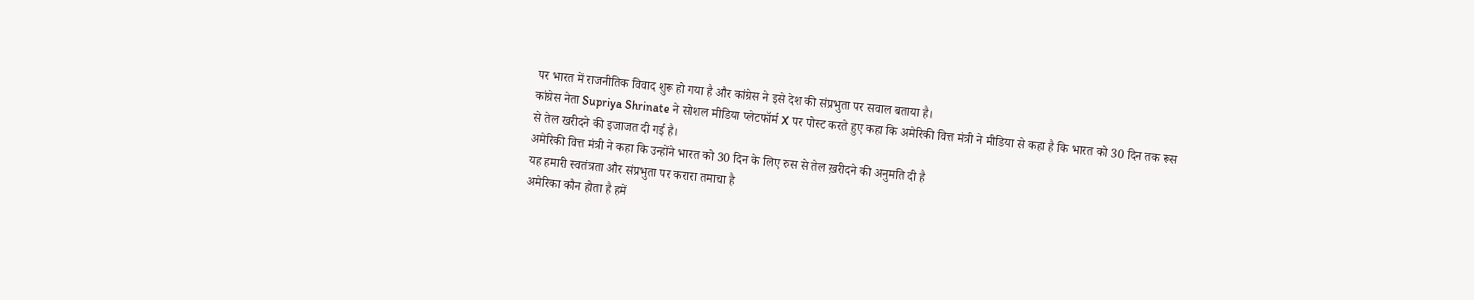पर भारत में राजनीतिक विवाद शुरू हो गया है और कांग्रेस ने इसे देश की संप्रभुता पर सवाल बताया है।
कांग्रेस नेता Supriya Shrinate ने सोशल मीडिया प्लेटफॉर्म X पर पोस्ट करते हुए कहा कि अमेरिकी वित्त मंत्री ने मीडिया से कहा है कि भारत को 30 दिन तक रूस से तेल खरीदने की इजाजत दी गई है।
अमेरिकी वित्त मंत्री ने कहा कि उन्होंने भारत को 30 दिन के लिए रुस से तेल ख़रीदने की अनुमति दी है
यह हमारी स्वतंत्रता और संप्रभुता पर करारा तमाचा है
अमेरिका कौन होता है हमें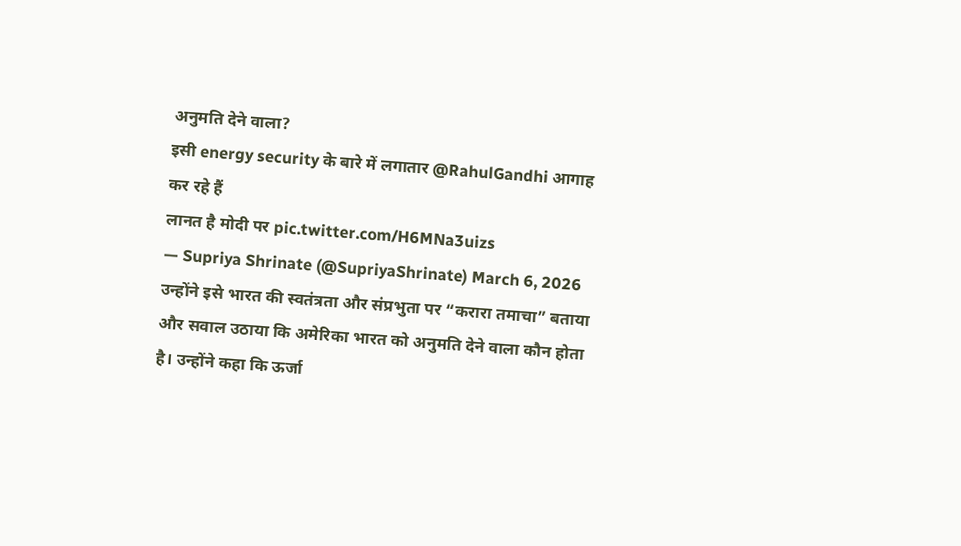अनुमति देने वाला?
इसी energy security के बारे में लगातार @RahulGandhi आगाह कर रहे हैं
लानत है मोदी पर pic.twitter.com/H6MNa3uizs
— Supriya Shrinate (@SupriyaShrinate) March 6, 2026
उन्होंने इसे भारत की स्वतंत्रता और संप्रभुता पर “करारा तमाचा” बताया और सवाल उठाया कि अमेरिका भारत को अनुमति देने वाला कौन होता है। उन्होंने कहा कि ऊर्जा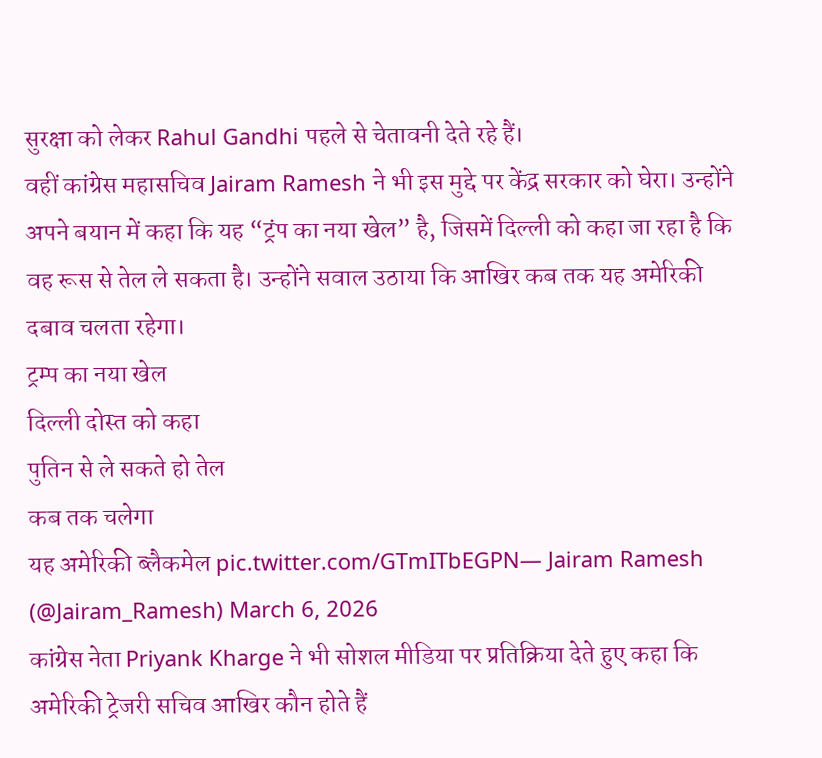सुरक्षा को लेकर Rahul Gandhi पहले से चेतावनी देते रहे हैं।
वहीं कांग्रेस महासचिव Jairam Ramesh ने भी इस मुद्दे पर केंद्र सरकार को घेरा। उन्होंने अपने बयान में कहा कि यह “ट्रंप का नया खेल” है, जिसमें दिल्ली को कहा जा रहा है कि वह रूस से तेल ले सकता है। उन्होंने सवाल उठाया कि आखिर कब तक यह अमेरिकी दबाव चलता रहेगा।
ट्रम्प का नया खेल
दिल्ली दोस्त को कहा
पुतिन से ले सकते हो तेल
कब तक चलेगा
यह अमेरिकी ब्लैकमेल pic.twitter.com/GTmITbEGPN— Jairam Ramesh (@Jairam_Ramesh) March 6, 2026
कांग्रेस नेता Priyank Kharge ने भी सोशल मीडिया पर प्रतिक्रिया देते हुए कहा कि अमेरिकी ट्रेजरी सचिव आखिर कौन होते हैं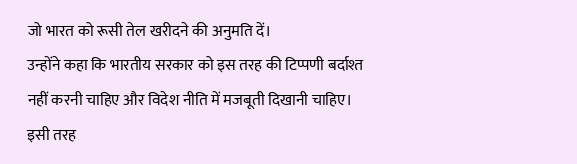जो भारत को रूसी तेल खरीदने की अनुमति दें।
उन्होंने कहा कि भारतीय सरकार को इस तरह की टिप्पणी बर्दाश्त नहीं करनी चाहिए और विदेश नीति में मजबूती दिखानी चाहिए।
इसी तरह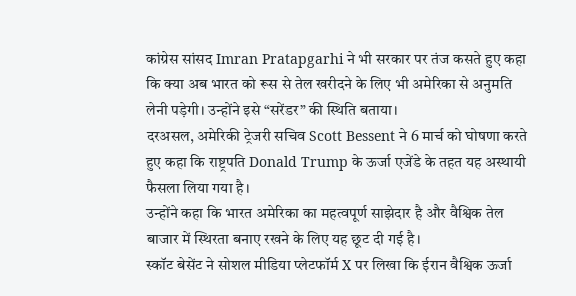कांग्रेस सांसद Imran Pratapgarhi ने भी सरकार पर तंज कसते हुए कहा कि क्या अब भारत को रूस से तेल खरीदने के लिए भी अमेरिका से अनुमति लेनी पड़ेगी। उन्होंने इसे “सरेंडर” की स्थिति बताया।
दरअसल, अमेरिकी ट्रेजरी सचिव Scott Bessent ने 6 मार्च को घोषणा करते हुए कहा कि राष्ट्रपति Donald Trump के ऊर्जा एजेंडे के तहत यह अस्थायी फैसला लिया गया है।
उन्होंने कहा कि भारत अमेरिका का महत्वपूर्ण साझेदार है और वैश्विक तेल बाजार में स्थिरता बनाए रखने के लिए यह छूट दी गई है।
स्कॉट बेसेंट ने सोशल मीडिया प्लेटफॉर्म X पर लिखा कि ईरान वैश्विक ऊर्जा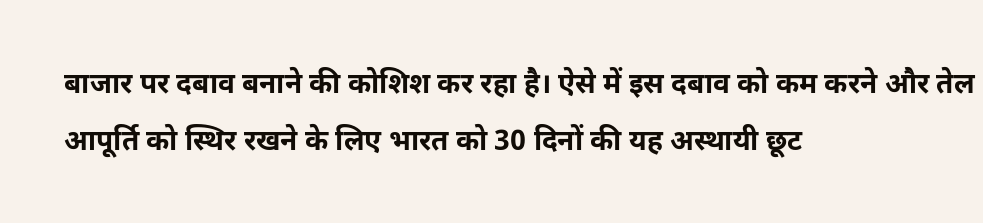बाजार पर दबाव बनाने की कोशिश कर रहा है। ऐसे में इस दबाव को कम करने और तेल आपूर्ति को स्थिर रखने के लिए भारत को 30 दिनों की यह अस्थायी छूट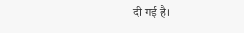दी गई है।